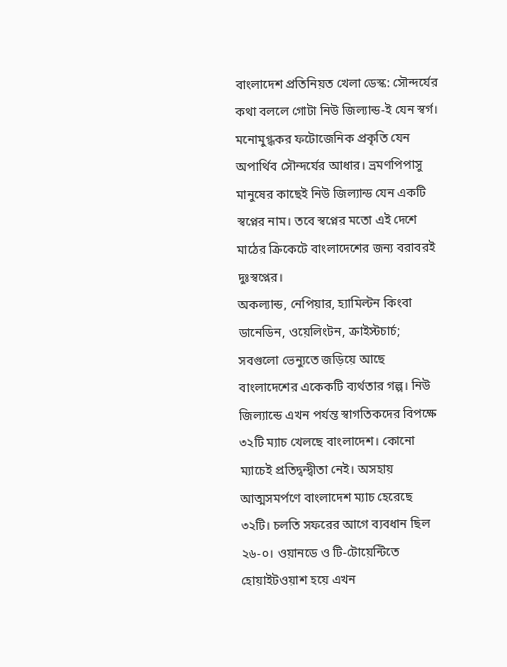বাংলাদেশ প্রতিনিয়ত খেলা ডেস্ক: সৌন্দর্যের কথা বললে গোটা নিউ জিল্যান্ড-ই যেন স্বর্গ। মনোমুগ্ধকর ফটোজেনিক প্রকৃতি যেন অপার্থিব সৌন্দর্যের আধার। ভ্রমণপিপাসু মানুষের কাছেই নিউ জিল্যান্ড যেন একটি স্বপ্নের নাম। তবে স্বপ্নের মতো এই দেশে মাঠের ক্রিকেটে বাংলাদেশের জন্য বরাবরই দুঃস্বপ্নের।
অকল্যান্ড, নেপিয়ার, হ্যামিল্টন কিংবা ডানেডিন, ওয়েলিংটন, ক্রাইস্টচার্চ; সবগুলো ভেন্যুতে জড়িয়ে আছে বাংলাদেশের একেকটি ব্যর্থতার গল্প। নিউ জিল্যান্ডে এখন পর্যন্ত স্বাগতিকদের বিপক্ষে ৩২টি ম্যাচ খেলছে বাংলাদেশ। কোনো ম্যাচেই প্রতিদ্বন্দ্বীতা নেই। অসহায় আত্মসমর্পণে বাংলাদেশ ম্যাচ হেরেছে ৩২টি। চলতি সফরের আগে ব্যবধান ছিল ২৬-০। ওয়ানডে ও টি-টোয়েন্টিতে হোয়াইটওয়াশ হয়ে এখন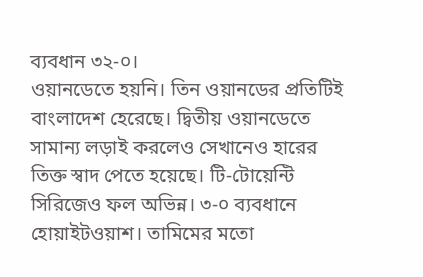ব্যবধান ৩২-০।
ওয়ানডেতে হয়নি। তিন ওয়ানডের প্রতিটিই বাংলাদেশ হেরেছে। দ্বিতীয় ওয়ানডেতে সামান্য লড়াই করলেও সেখানেও হারের তিক্ত স্বাদ পেতে হয়েছে। টি-টোয়েন্টি সিরিজেও ফল অভিন্ন। ৩-০ ব্যবধানে হোয়াইটওয়াশ। তামিমের মতো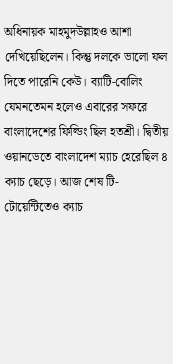অধিনায়ক মাহমুদউল্লাহও আশা দেখিয়েছিলেন। কিন্তু দলকে ভালো ফল দিতে পারেনি কেউ। ব্যাটি-বোলিং যেমনতেমন হলেও এবারের সফরে বাংলাদেশের ফিল্ডিং ছিল হতশ্রী। দ্বিতীয় ওয়ানডেতে বাংলাদেশ ম্যাচ হেরেছিল ৪ ক্যাচ ছেড়ে। আজ শেষ টি-টোয়েন্টিতেও ক্যাচ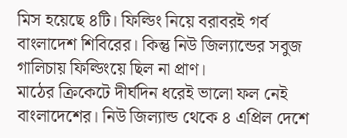মিস হয়েছে ৪টি। ফিল্ডিং নিয়ে বরাবরই গর্ব বাংলাদেশ শিবিরের। কিন্তু নিউ জিল্যান্ডের সবুজ গালিচায় ফিল্ডিংয়ে ছিল না প্রাণ।
মাঠের ক্রিকেটে দীর্ঘদিন ধরেই ভালো ফল নেই বাংলাদেশের। নিউ জিল্যান্ড থেকে ৪ এপ্রিল দেশে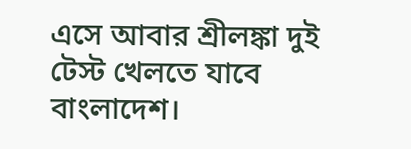এসে আবার শ্রীলঙ্কা দুই টেস্ট খেলতে যাবে বাংলাদেশ।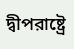দ্বীপরাষ্ট্রে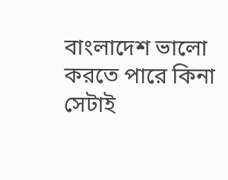বাংলাদেশ ভালো করতে পারে কিনা সেটাই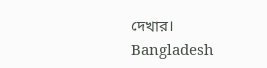দেখার।
Bangladesh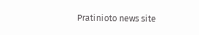Pratinioto news site